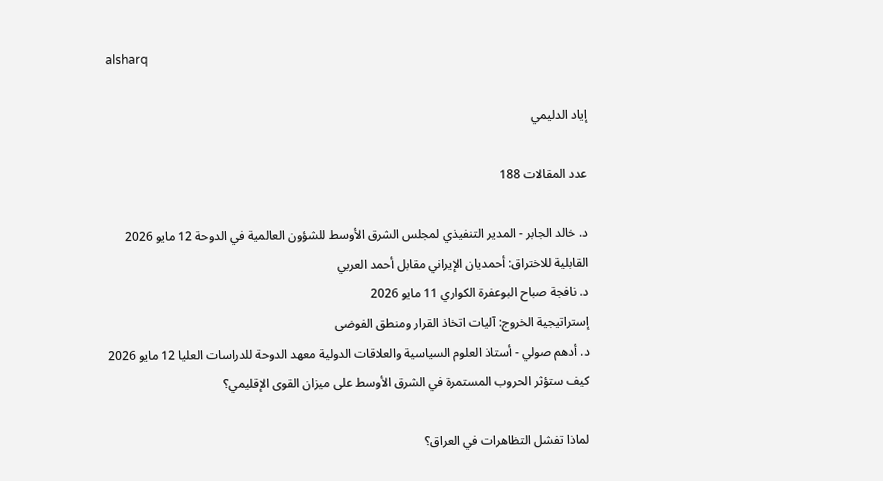alsharq

إياد الدليمي

عدد المقالات 188

د. خالد الجابر - المدير التنفيذي لمجلس الشرق الأوسط للشؤون العالمية في الدوحة 12 مايو 2026
القابلية للاختراق: أحمديان الإيراني مقابل أحمد العربي
د. نافجة صباح البوعفرة الكواري 11 مايو 2026
إستراتيجية الخروج: آليات اتخاذ القرار ومنطق الفوضى
د. أدهم صولي - أستاذ العلوم السياسية والعلاقات الدولية معهد الدوحة للدراسات العليا 12 مايو 2026
كيف ستؤثر الحروب المستمرة في الشرق الأوسط على ميزان القوى الإقليمي؟

لماذا تفشل التظاهرات في العراق؟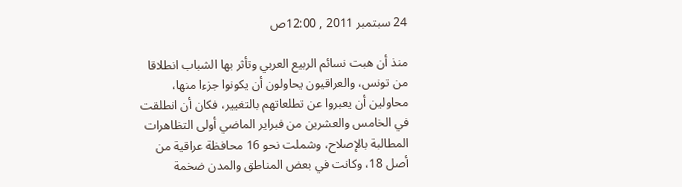24 سبتمبر 2011 , 12:00ص

منذ أن هبت نسائم الربيع العربي وتأثر بها الشباب انطلاقا من تونس، والعراقيون يحاولون أن يكونوا جزءا منها، محاولين أن يعبروا عن تطلعاتهم بالتغيير، فكان أن انطلقت في الخامس والعشرين من فبراير الماضي أولى التظاهرات المطالبة بالإصلاح، وشملت نحو 16 محافظة عراقية من أصل 18، وكانت في بعض المناطق والمدن ضخمة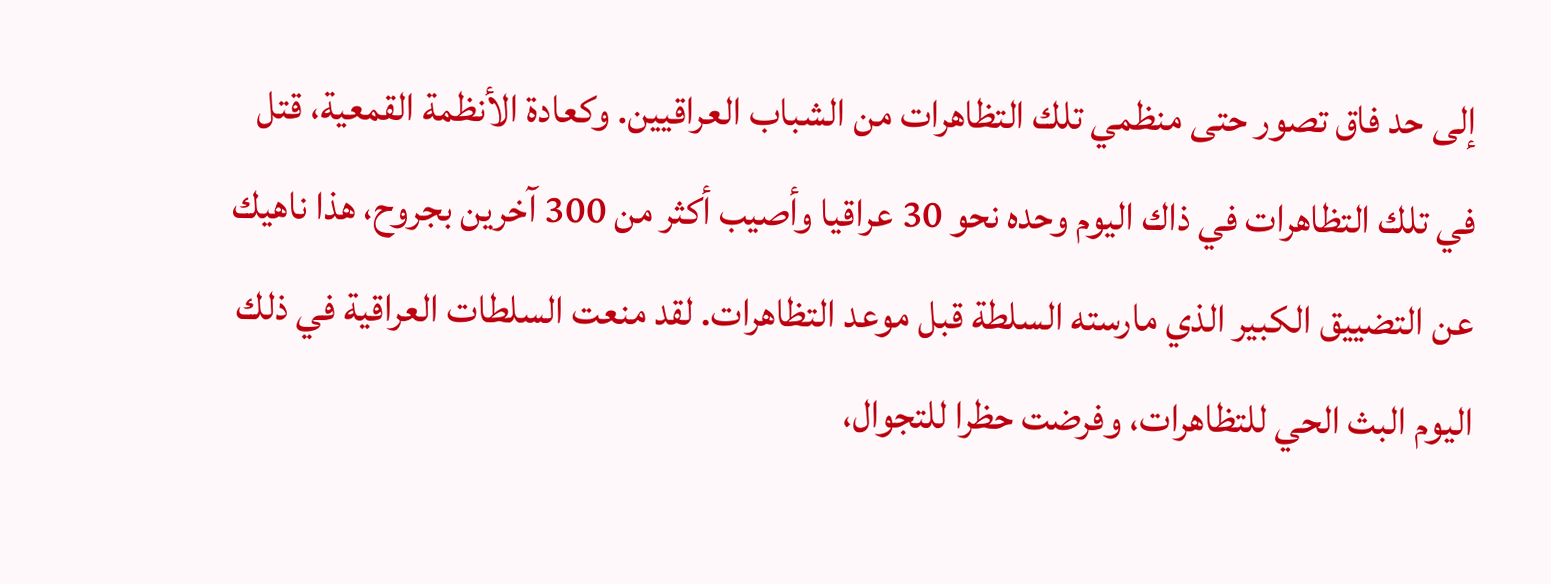إلى حد فاق تصور حتى منظمي تلك التظاهرات من الشباب العراقيين. وكعادة الأنظمة القمعية، قتل في تلك التظاهرات في ذاك اليوم وحده نحو 30 عراقيا وأصيب أكثر من 300 آخرين بجروح، هذا ناهيك عن التضييق الكبير الذي مارسته السلطة قبل موعد التظاهرات. لقد منعت السلطات العراقية في ذلك اليوم البث الحي للتظاهرات، وفرضت حظرا للتجوال،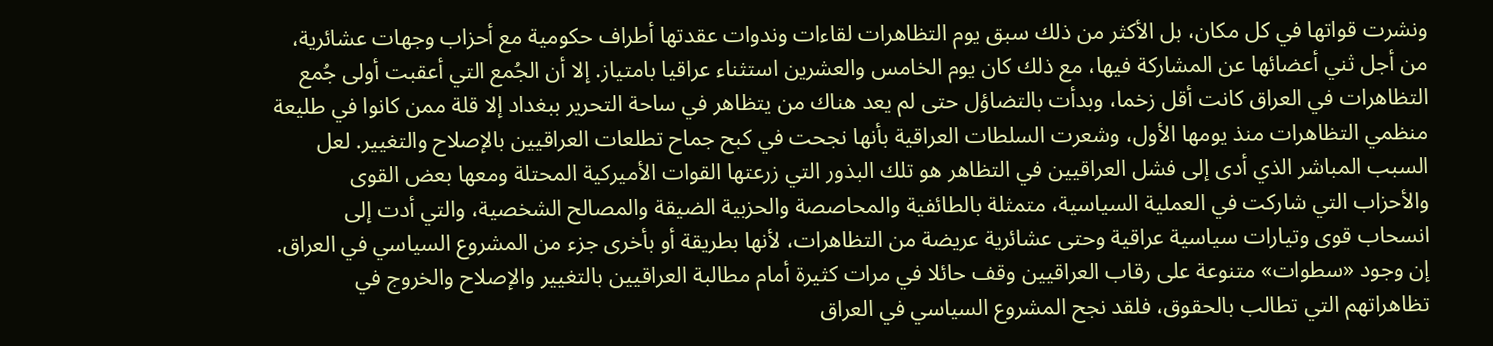ونشرت قواتها في كل مكان، بل الأكثر من ذلك سبق يوم التظاهرات لقاءات وندوات عقدتها أطراف حكومية مع أحزاب وجهات عشائرية، من أجل ثني أعضائها عن المشاركة فيها، مع ذلك كان يوم الخامس والعشرين استثناء عراقيا بامتياز. إلا أن الجُمع التي أعقبت أولى جُمع التظاهرات في العراق كانت أقل زخما، وبدأت بالتضاؤل حتى لم يعد هناك من يتظاهر في ساحة التحرير ببغداد إلا قلة ممن كانوا في طليعة منظمي التظاهرات منذ يومها الأول، وشعرت السلطات العراقية بأنها نجحت في كبح جماح تطلعات العراقيين بالإصلاح والتغيير. لعل السبب المباشر الذي أدى إلى فشل العراقيين في التظاهر هو تلك البذور التي زرعتها القوات الأميركية المحتلة ومعها بعض القوى والأحزاب التي شاركت في العملية السياسية، متمثلة بالطائفية والمحاصصة والحزبية الضيقة والمصالح الشخصية، والتي أدت إلى انسحاب قوى وتيارات سياسية عراقية وحتى عشائرية عريضة من التظاهرات، لأنها بطريقة أو بأخرى جزء من المشروع السياسي في العراق. إن وجود «سطوات» متنوعة على رقاب العراقيين وقف حائلا في مرات كثيرة أمام مطالبة العراقيين بالتغيير والإصلاح والخروج في تظاهراتهم التي تطالب بالحقوق، فلقد نجح المشروع السياسي في العراق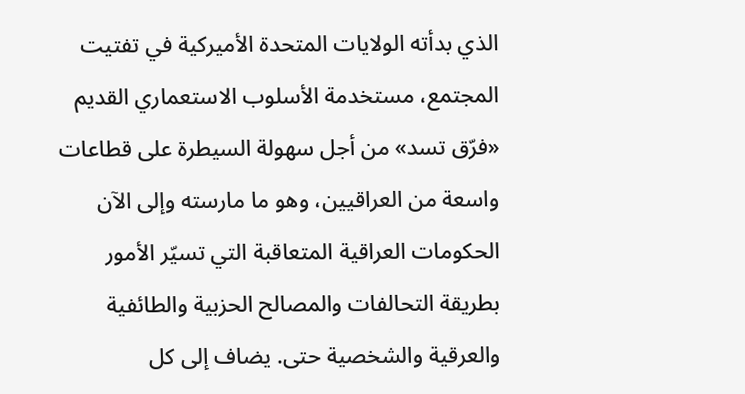الذي بدأته الولايات المتحدة الأميركية في تفتيت المجتمع، مستخدمة الأسلوب الاستعماري القديم «فرّق تسد» من أجل سهولة السيطرة على قطاعات واسعة من العراقيين، وهو ما مارسته وإلى الآن الحكومات العراقية المتعاقبة التي تسيّر الأمور بطريقة التحالفات والمصالح الحزبية والطائفية والعرقية والشخصية حتى. يضاف إلى كل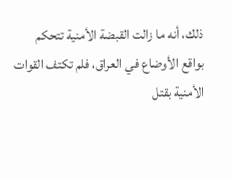ذلك، أنه ما زالت القبضة الأمنية تتحكم بواقع الأوضاع في العراق، فلم تكتف القوات الأمنية بقتل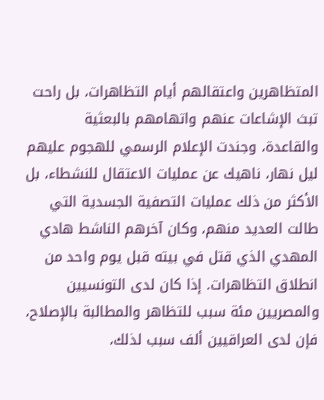المتظاهرين واعتقالهم أيام التظاهرات، بل راحت تبث الإشاعات عنهم واتهامهم بالبعثية والقاعدة، وجندت الإعلام الرسمي للهجوم عليهم ليل نهار، ناهيك عن عمليات الاعتقال للنشطاء، بل الأكثر من ذلك عمليات التصفية الجسدية التي طالت العديد منهم، وكان آخرهم الناشط هادي المهدي الذي قتل في بيته قبل يوم واحد من انطلاق التظاهرات. إذا كان لدى التونسيين والمصريين مئة سبب للتظاهر والمطالبة بالإصلاح، فإن لدى العراقيين ألف سبب لذلك،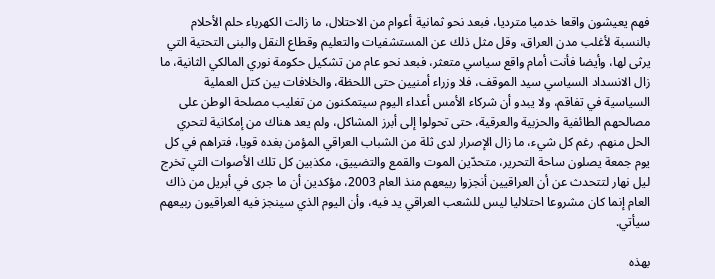فهم يعيشون واقعا خدميا مترديا، فبعد نحو ثمانية أعوام من الاحتلال، ما زالت الكهرباء حلم الأحلام بالنسبة لأغلب مدن العراق، وقل مثل ذلك عن المستشفيات والتعليم وقطاع النقل والبنى التحتية التي يرثى لها، وأيضا فأنت أمام واقع سياسي متعثر، فبعد نحو عام من تشكيل حكومة نوري المالكي الثانية، ما زال الانسداد السياسي سيد الموقف، فلا وزراء أمنيين حتى اللحظة، والخلافات بين كتل العملية السياسية في تفاقم، ولا يبدو أن شركاء الأمس أعداء اليوم سيتمكنون من تغليب مصلحة الوطن على مصالحهم الطائفية والحزبية والعرقية، حتى تحولوا إلى أبرز المشاكل، ولم يعد هناك من إمكانية لتحري الحل منهم. رغم كل شيء، ما زال الإصرار لدى ثلة من الشباب العراقي المؤمن بغده قويا، فتراهم في كل يوم جمعة يصلون ساحة التحرير، متحدّين الموت والقمع والتضييق، مكذبين كل تلك الأصوات التي تخرج ليل نهار لتتحدث عن أن العراقيين أنجزوا ربيعهم منذ العام 2003، مؤكدين أن ما جرى في أبريل من ذاك العام إنما كان مشروعا احتلاليا ليس للشعب العراقي يد فيه، وأن اليوم الذي سينجز فيه العراقيون ربيعهم سيأتي.

بهذه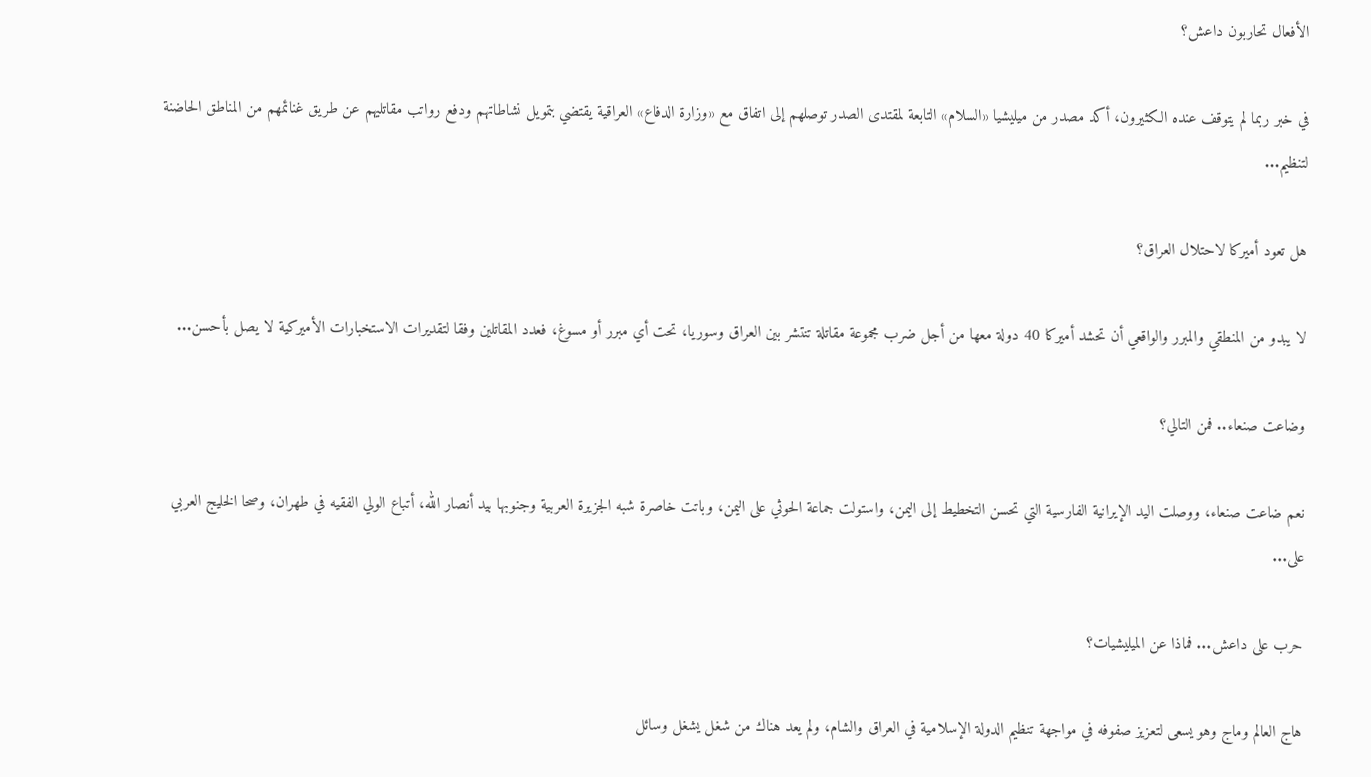الأفعال تحاربون داعش؟

في خبر ربما لم يتوقف عنده الكثيرون، أكد مصدر من ميليشيا «السلام» التابعة لمقتدى الصدر توصلهم إلى اتفاق مع «وزارة الدفاع» العراقية يقتضي بتمويل نشاطاتهم ودفع رواتب مقاتليهم عن طريق غنائمهم من المناطق الحاضنة لتنظيم...

هل تعود أميركا لاحتلال العراق؟

لا يبدو من المنطقي والمبرر والواقعي أن تحشد أميركا 40 دولة معها من أجل ضرب مجموعة مقاتلة تنتشر بين العراق وسوريا، تحت أي مبرر أو مسوغ، فعدد المقاتلين وفقا لتقديرات الاستخبارات الأميركية لا يصل بأحسن...

وضاعت صنعاء.. فمن التالي؟

نعم ضاعت صنعاء، ووصلت اليد الإيرانية الفارسية التي تحسن التخطيط إلى اليمن، واستولت جماعة الحوثي على اليمن، وباتت خاصرة شبه الجزيرة العربية وجنوبها بيد أنصار الله، أتباع الولي الفقيه في طهران، وصحا الخليج العربي على...

حرب على داعش... فماذا عن الميليشيات؟

هاج العالم وماج وهو يسعى لتعزيز صفوفه في مواجهة تنظيم الدولة الإسلامية في العراق والشام، ولم يعد هناك من شغل يشغل وسائل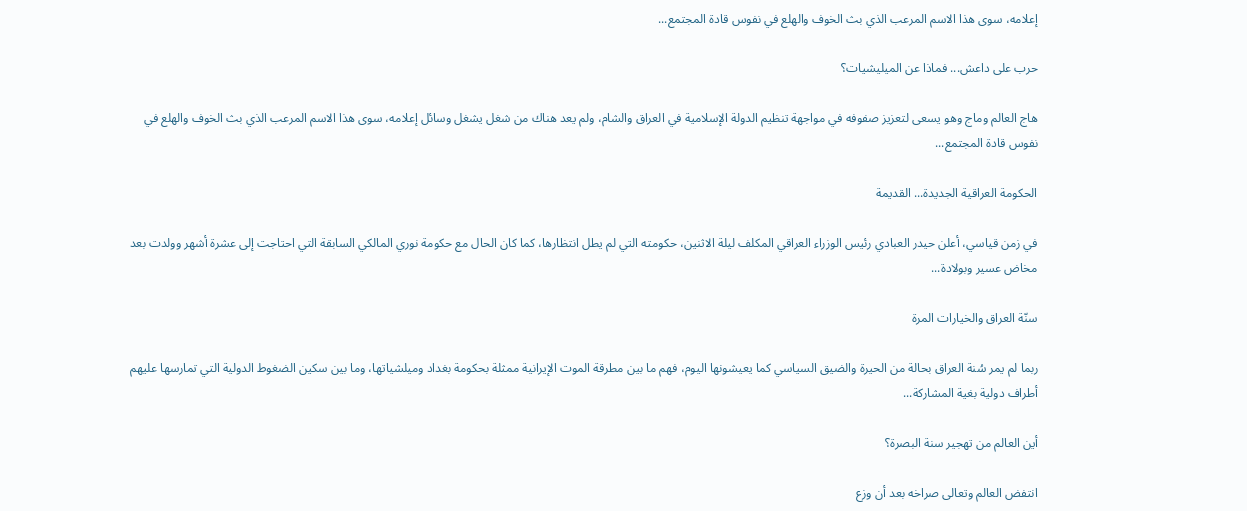إعلامه، سوى هذا الاسم المرعب الذي بث الخوف والهلع في نفوس قادة المجتمع...

حرب على داعش... فماذا عن الميليشيات؟

هاج العالم وماج وهو يسعى لتعزيز صفوفه في مواجهة تنظيم الدولة الإسلامية في العراق والشام، ولم يعد هناك من شغل يشغل وسائل إعلامه، سوى هذا الاسم المرعب الذي بث الخوف والهلع في نفوس قادة المجتمع...

الحكومة العراقية الجديدة... القديمة

في زمن قياسي، أعلن حيدر العبادي رئيس الوزراء العراقي المكلف ليلة الاثنين، حكومته التي لم يطل انتظارها، كما كان الحال مع حكومة نوري المالكي السابقة التي احتاجت إلى عشرة أشهر وولدت بعد مخاض عسير وبولادة...

سنّة العراق والخيارات المرة

ربما لم يمر سُنة العراق بحالة من الحيرة والضيق السياسي كما يعيشونها اليوم، فهم ما بين مطرقة الموت الإيرانية ممثلة بحكومة بغداد وميلشياتها، وما بين سكين الضغوط الدولية التي تمارسها عليهم أطراف دولية بغية المشاركة...

أين العالم من تهجير سنة البصرة؟

انتفض العالم وتعالى صراخه بعد أن وزع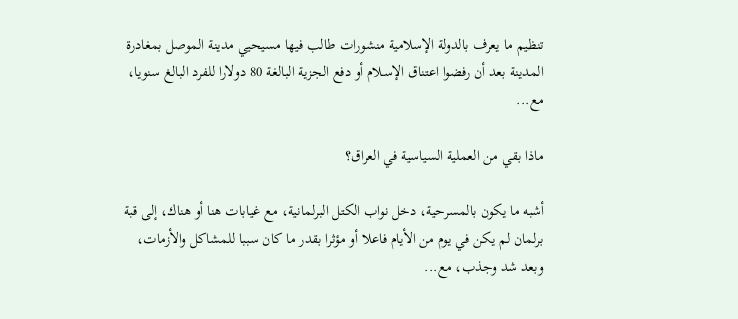تنظيم ما يعرف بالدولة الإسلامية منشورات طالب فيها مسيحيي مدينة الموصل بمغادرة المدينة بعد أن رفضوا اعتناق الإسـلام أو دفع الجزية البالغة 80 دولارا للفرد البالغ سنويا، مع...

ماذا بقي من العملية السياسية في العراق؟

أشبه ما يكون بالمسرحية، دخل نواب الكتل البرلمانية، مع غيابات هنا أو هناك، إلى قبة برلمان لم يكن في يوم من الأيام فاعلا أو مؤثرا بقدر ما كان سببا للمشاكل والأزمات، وبعد شد وجذب، مع...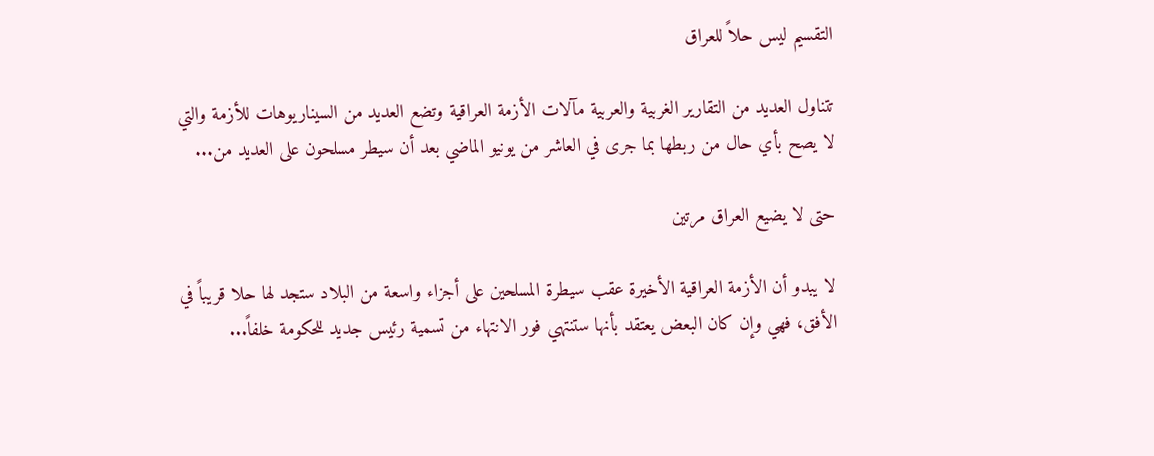التقسيم ليس حلاً للعراق

تتناول العديد من التقارير الغربية والعربية مآلات الأزمة العراقية وتضع العديد من السيناريوهات للأزمة والتي لا يصح بأي حال من ربطها بما جرى في العاشر من يونيو الماضي بعد أن سيطر مسلحون على العديد من...

حتى لا يضيع العراق مرتين

لا يبدو أن الأزمة العراقية الأخيرة عقب سيطرة المسلحين على أجزاء واسعة من البلاد ستجد لها حلا قريباً في الأفق، فهي وإن كان البعض يعتقد بأنها ستنتهي فور الانتهاء من تسمية رئيس جديد للحكومة خلفاً...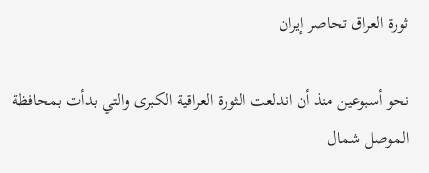ثورة العراق تحاصر إيران

نحو أسبوعين منذ أن اندلعت الثورة العراقية الكبرى والتي بدأت بمحافظة الموصل شمال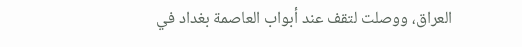العراق، ووصلت لتقف عند أبواب العاصمة بغداد في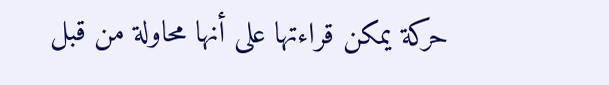حركة يمكن قراءتها على أنها محاولة من قبل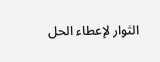الثوار لإعطاء الحل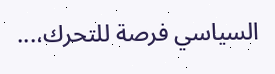السياسي فرصة للتحرك،...